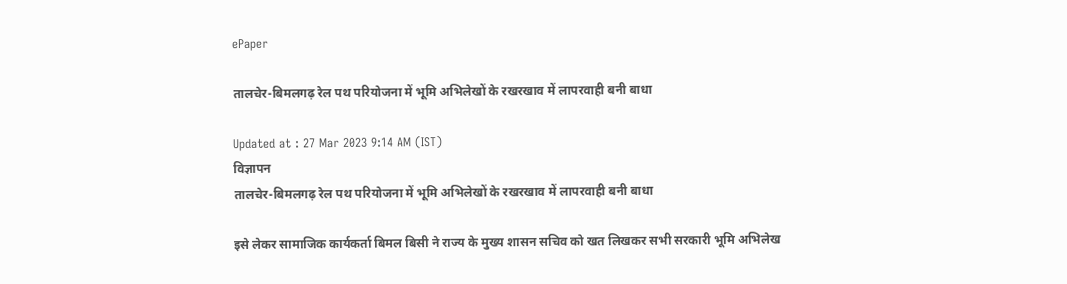ePaper

तालचेर-बिमलगढ़ रेल पथ परियोजना में भूमि अभिलेखों के रखरखाव में लापरवाही बनी बाधा

Updated at : 27 Mar 2023 9:14 AM (IST)
विज्ञापन
तालचेर-बिमलगढ़ रेल पथ परियोजना में भूमि अभिलेखों के रखरखाव में लापरवाही बनी बाधा

इसे लेकर सामाजिक कार्यकर्ता बिमल बिसी ने राज्य के मुख्य शासन सचिव को खत लिखकर सभी सरकारी भूमि अभिलेख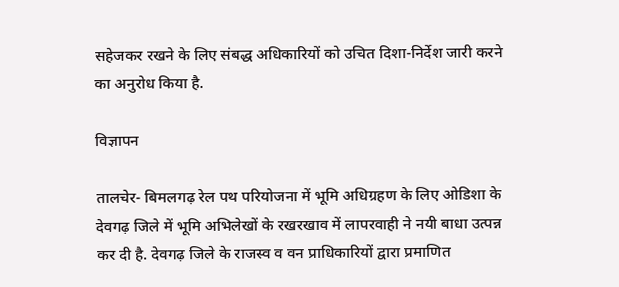सहेजकर रखने के लिए संबद्ध अधिकारियों को उचित दिशा-निर्देश जारी करने का अनुरोध किया है.

विज्ञापन

तालचेर- बिमलगढ़ रेल पथ परियोजना में भूमि अधिग्रहण के लिए ओडिशा के देवगढ़ जिले में भूमि अभिलेखों के रखरखाव में लापरवाही ने नयी बाधा उत्पन्न कर दी है. देवगढ़ जिले के राजस्व व वन प्राधिकारियों द्वारा प्रमाणित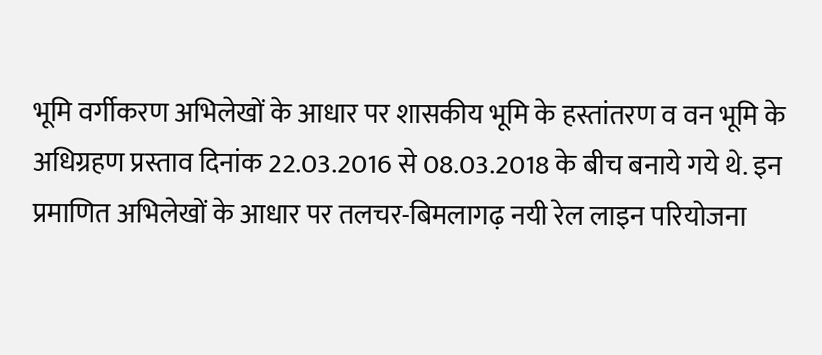भूमि वर्गीकरण अभिलेखों के आधार पर शासकीय भूमि के हस्तांतरण व वन भूमि के अधिग्रहण प्रस्ताव दिनांक 22.03.2016 से 08.03.2018 के बीच बनाये गये थे. इन प्रमाणित अभिलेखों के आधार पर तलचर-बिमलागढ़ नयी रेल लाइन परियोजना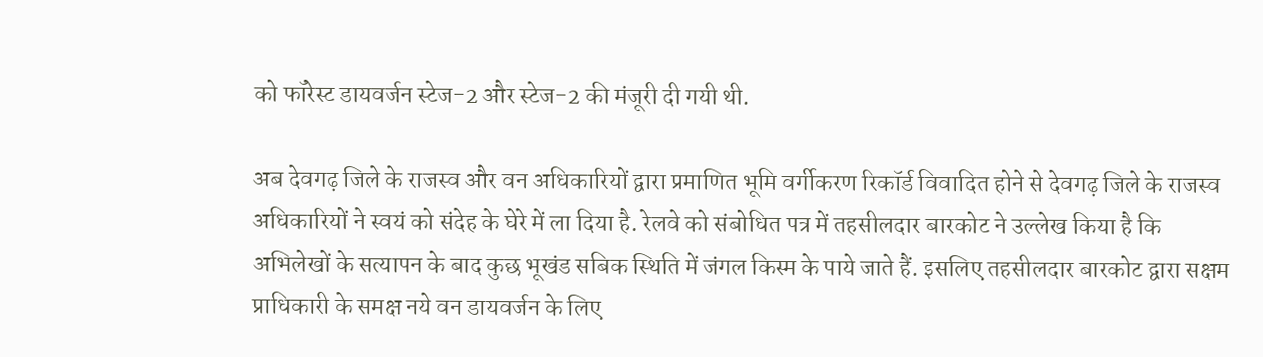को फॉरेस्ट डायवर्जन स्टेज-2 और स्टेज-2 की मंजूरी दी गयी थी.

अब देवगढ़ जिले के राजस्व और वन अधिकारियों द्वारा प्रमाणित भूमि वर्गीकरण रिकॉर्ड विवादित होने से देवगढ़ जिले के राजस्व अधिकारियों ने स्वयं को संदेह के घेरे में ला दिया है. रेलवे को संबोधित पत्र में तहसीलदार बारकोट ने उल्लेख किया है कि अभिलेखों के सत्यापन के बाद कुछ भूखंड सबिक स्थिति में जंगल किस्म के पाये जाते हैं. इसलिए तहसीलदार बारकोट द्वारा सक्षम प्राधिकारी के समक्ष नये वन डायवर्जन के लिए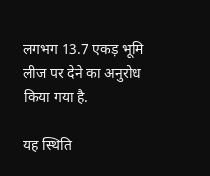लगभग 13.7 एकड़ भूमि लीज पर देने का अनुरोध किया गया है.

यह स्थिति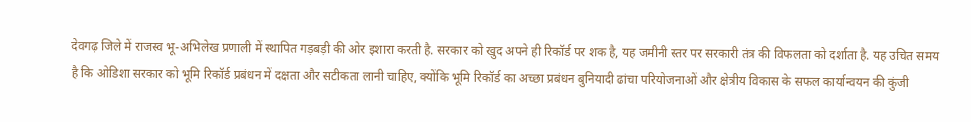देवगढ़ जिले में राजस्व भू-अभिलेख प्रणाली में स्थापित गड़बड़ी की ओर इशारा करती है. सरकार को खुद अपने ही रिकॉर्ड पर शक है, यह जमीनी स्तर पर सरकारी तंत्र की विफलता को दर्शाता है. यह उचित समय है कि ओडिशा सरकार को भूमि रिकॉर्ड प्रबंधन में दक्षता और सटीकता लानी चाहिए, क्योंकि भूमि रिकॉर्ड का अच्छा प्रबंधन बुनियादी ढांचा परियोजनाओं और क्षेत्रीय विकास के सफल कार्यान्वयन की कुंजी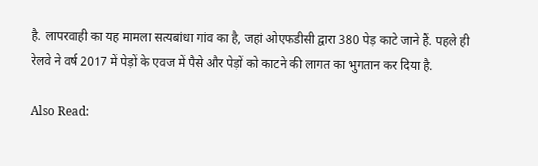है. लापरवाही का यह मामला सत्यबांधा गांव का है, जहां ओएफडीसी द्वारा 380 पेड़ काटे जाने हैं. पहले ही रेलवे ने वर्ष 2017 में पेड़ों के एवज में पैसे और पेड़ों को काटने की लागत का भुगतान कर दिया है.

Also Read: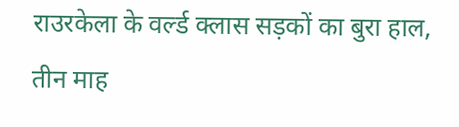राउरकेला के वर्ल्ड क्लास सड़कों का बुरा हाल, तीन माह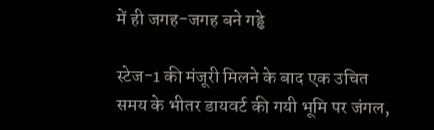में ही जगह-जगह बने गड्ढे

स्टेज-1 की मंजूरी मिलने के बाद एक उचित समय के भीतर डायवर्ट की गयी भूमि पर जंगल,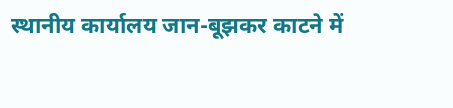स्थानीय कार्यालय जान-बूझकर काटने में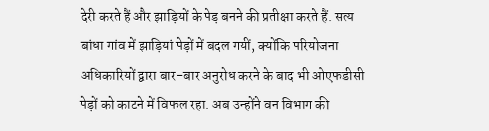देरी करते हैं और झाड़ियों के पेड़ बनने की प्रतीक्षा करते हैं. सत्य बांधा गांव में झाड़ियां पेड़ों में बदल गयीं, क्योंकि परियोजना अधिकारियों द्वारा बार-बार अनुरोध करने के बाद भी ओएफडीसी पेड़ों को काटने में विफल रहा. अब उन्होंने वन विभाग की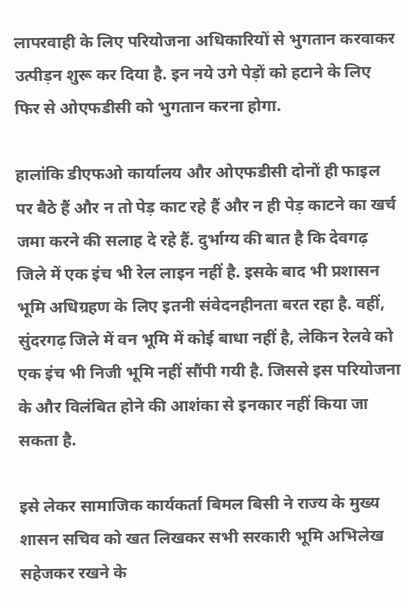लापरवाही के लिए परियोजना अधिकारियों से भुगतान करवाकर उत्पीड़न शुरू कर दिया है. इन नये उगे पेड़ों को हटाने के लिए फिर से ओएफडीसी को भुगतान करना होगा.

हालांकि डीएफओ कार्यालय और ओएफडीसी दोनों ही फाइल पर बैठे हैं और न तो पेड़ काट रहे हैं और न ही पेड़ काटने का खर्च जमा करने की सलाह दे रहे हैं. दुर्भाग्य की बात है कि देवगढ़ जिले में एक इंच भी रेल लाइन नहीं है. इसके बाद भी प्रशासन भूमि अधिग्रहण के लिए इतनी संवेदनहीनता बरत रहा है. वहीं, सुंदरगढ़ जिले में वन भूमि में कोई बाधा नहीं है, लेकिन रेलवे को एक इंच भी निजी भूमि नहीं सौंपी गयी है. जिससे इस परियोजना के और विलंबित होने की आशंका से इनकार नहीं किया जा सकता है.

इसे लेकर सामाजिक कार्यकर्ता बिमल बिसी ने राज्य के मुख्य शासन सचिव को खत लिखकर सभी सरकारी भूमि अभिलेख सहेजकर रखने के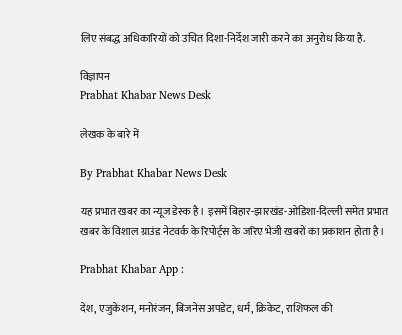लिए संबद्ध अधिकारियों को उचित दिशा-निर्देश जारी करने का अनुरोध किया है.

विज्ञापन
Prabhat Khabar News Desk

लेखक के बारे में

By Prabhat Khabar News Desk

यह प्रभात खबर का न्यूज डेस्क है। इसमें बिहार-झारखंड-ओडिशा-दिल्‍ली समेत प्रभात खबर के विशाल ग्राउंड नेटवर्क के रिपोर्ट्स के जरिए भेजी खबरों का प्रकाशन होता है।

Prabhat Khabar App :

देश, एजुकेशन, मनोरंजन, बिजनेस अपडेट, धर्म, क्रिकेट, राशिफल की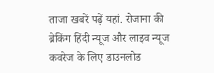ताजा खबरें पढ़ें यहां. रोजाना की ब्रेकिंग हिंदी न्यूज और लाइव न्यूज कवरेज के लिए डाउनलोड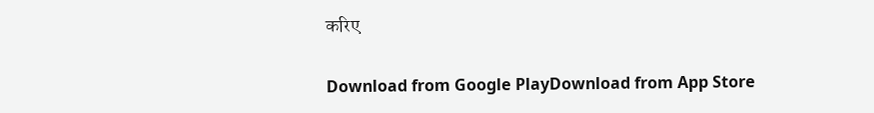करिए

Download from Google PlayDownload from App Store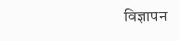विज्ञापन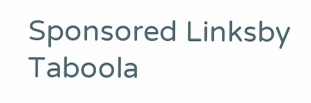Sponsored Linksby Taboola